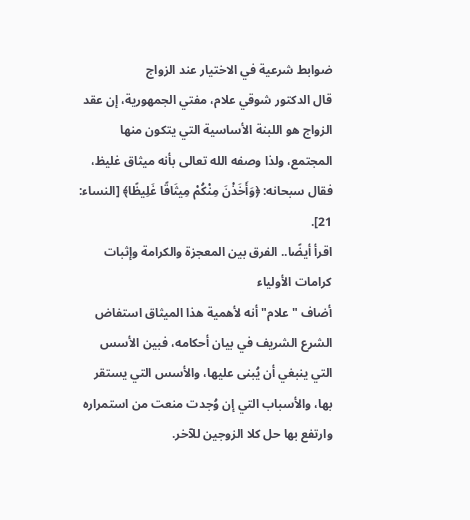ضوابط شرعية في الاختيار عند الزواج
قال الدكتور شوقي علام، مفتي الجمهورية، إن عقد الزواج هو اللبنة الأساسية التي يتكون منها المجتمع، ولذا وصفه الله تعالى بأنه ميثاق غليظ، فقال سبحانه: ﴿وَأَخَذْنَ مِنْكُمْ مِيثَاقًا غَلِيظًا﴾ [النساء: 21].
اقرأ أيضًا.. الفرق بين المعجزة والكرامة وإثبات كرامات الأولياء
أضاف "علام" أنه لأهمية هذا الميثاق استفاض الشرع الشريف في بيان أحكامه، فبين الأسس التي ينبغي أن يُبنى عليها، والأسس التي يستقر بها، والأسباب التي إن وُجدت منعت من استمراره وارتفع بها حل كلا الزوجين للآخر.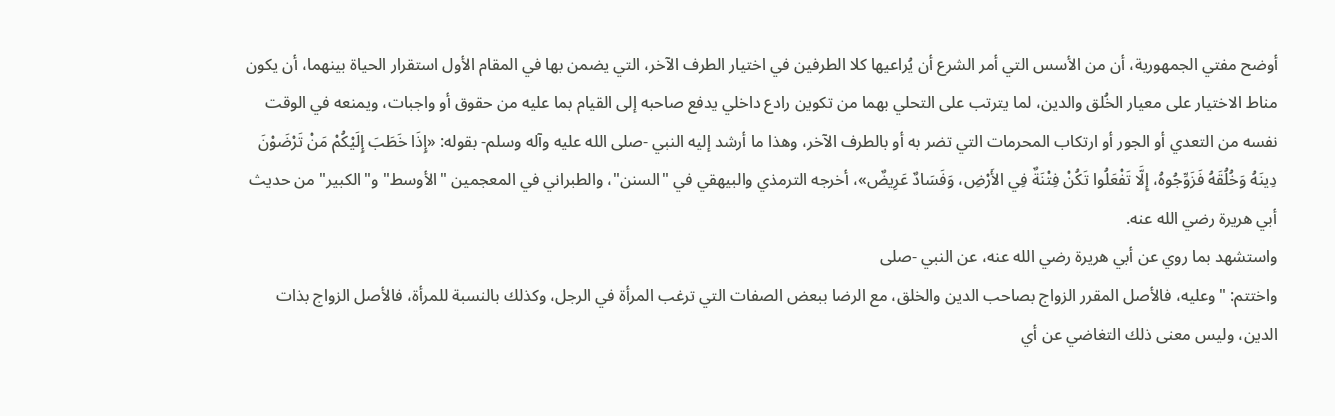أوضح مفتي الجمهورية، أن من الأسس التي أمر الشرع أن يُراعيها كلا الطرفين في اختيار الطرف الآخر، التي يضمن بها في المقام الأول استقرار الحياة بينهما، أن يكون مناط الاختيار على معيار الخُلق والدين، لما يترتب على التحلي بهما من تكوين رادع داخلي يدفع صاحبه إلى القيام بما عليه من حقوق أو واجبات، ويمنعه في الوقت نفسه من التعدي أو الجور أو ارتكاب المحرمات التي تضر به أو بالطرف الآخر، وهذا ما أرشد إليه النبي -صلى الله عليه وآله وسلم- بقوله: «إِذَا خَطَبَ إِلَيْكُمْ مَنْ تَرْضَوْنَ دِينَهُ وَخُلُقَهُ فَزَوِّجُوهُ، إِلَّا تَفْعَلُوا تَكُنْ فِتْنَةٌ فِي الأَرْضِ، وَفَسَادٌ عَرِيضٌ»، أخرجه الترمذي والبيهقي في "السنن"، والطبراني في المعجمين "الأوسط" و"الكبير" من حديث أبي هريرة رضي الله عنه.
واستشهد بما روي عن أبي هريرة رضي الله عنه، عن النبي -صلى
واختتم: "وعليه، فالأصل المقرر الزواج بصاحب الدين والخلق، مع الرضا ببعض الصفات التي ترغب المرأة في الرجل، وكذلك بالنسبة للمرأة، فالأصل الزواج بذات الدين، وليس معنى ذلك التغاضي عن أي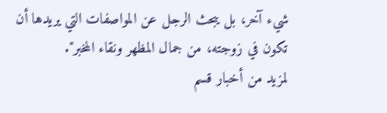شيء آخر، بل يبحث الرجل عن المواصفات التي يريدها أن تكون في زوجته، من جمال المظهر ونقاء المخبر".
لمزيد من أخبار قسم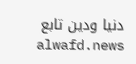دنيا ودين تابع alwafd.news